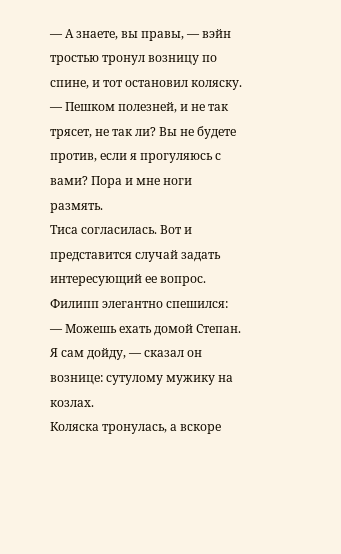— А знаете, вы правы, — вэйн тростью тронул возницу по спине, и тот остановил коляску. — Пешком полезней, и не так трясет, не так ли? Вы не будете против, если я прогуляюсь с вами? Пора и мне ноги размять.
Тиса согласилась. Вот и представится случай задать интересующий ее вопрос.
Филипп элегантно спешился:
— Можешь ехать домой Степан. Я сам дойду, — сказал он вознице: сутулому мужику на козлах.
Коляска тронулась, а вскоре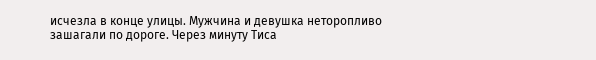исчезла в конце улицы. Мужчина и девушка неторопливо зашагали по дороге. Через минуту Тиса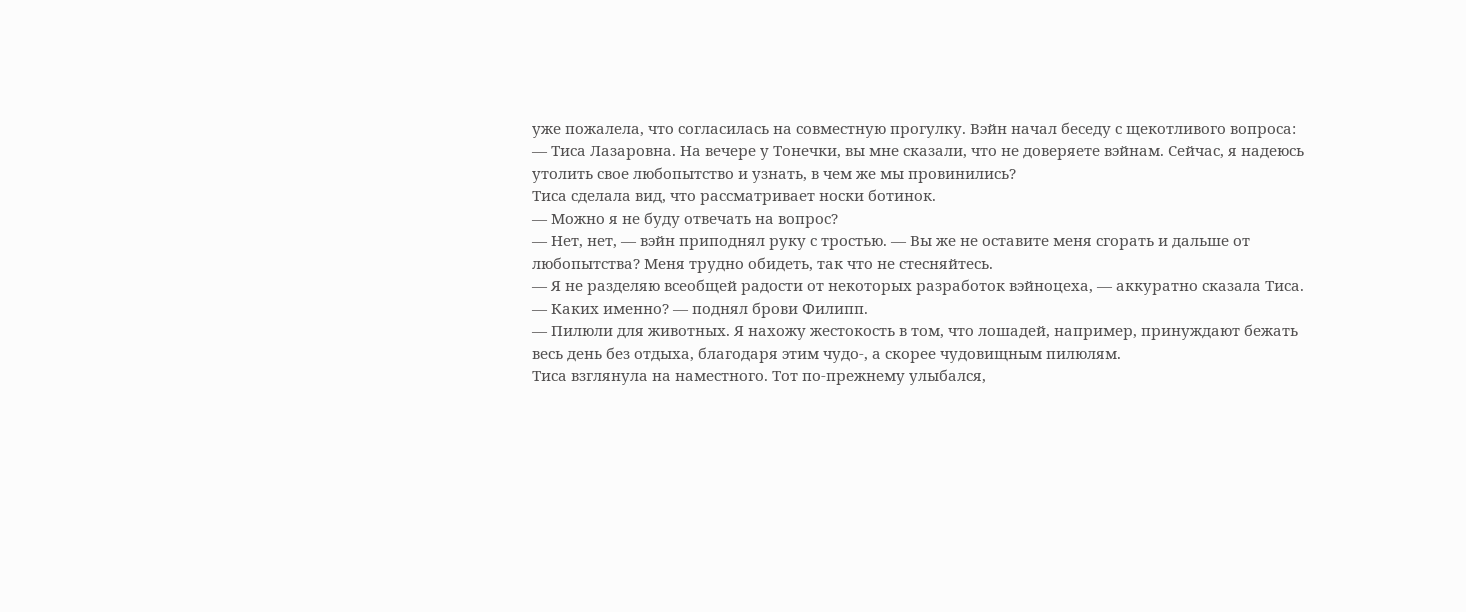уже пожалела, что согласилась на совместную прогулку. Вэйн начал беседу с щекотливого вопроса:
— Тиса Лазаровна. На вечере у Тонечки, вы мне сказали, что не доверяете вэйнам. Сейчас, я надеюсь утолить свое любопытство и узнать, в чем же мы провинились?
Тиса сделала вид, что рассматривает носки ботинок.
— Можно я не буду отвечать на вопрос?
— Нет, нет, — вэйн приподнял руку с тростью. — Вы же не оставите меня сгорать и дальше от любопытства? Меня трудно обидеть, так что не стесняйтесь.
— Я не разделяю всеобщей радости от некоторых разработок вэйноцеха, — аккуратно сказала Тиса.
— Каких именно? — поднял брови Филипп.
— Пилюли для животных. Я нахожу жестокость в том, что лошадей, например, принуждают бежать весь день без отдыха, благодаря этим чудо-, а скорее чудовищным пилюлям.
Тиса взглянула на наместного. Тот по-прежнему улыбался,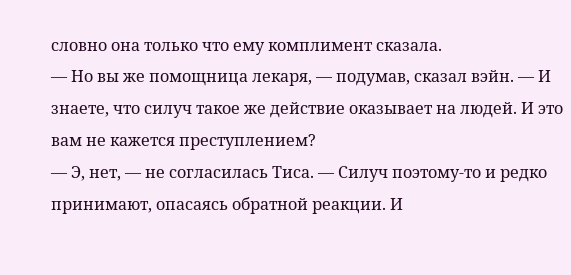словно она только что ему комплимент сказала.
— Но вы же помощница лекаря, — подумав, сказал вэйн. — И знаете, что силуч такое же действие оказывает на людей. И это вам не кажется преступлением?
— Э, нет, — не согласилась Тиса. — Силуч поэтому-то и редко принимают, опасаясь обратной реакции. И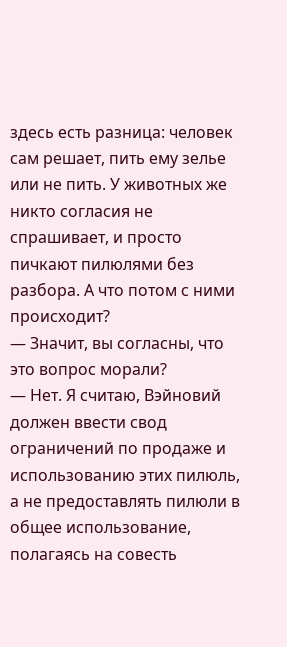здесь есть разница: человек сам решает, пить ему зелье или не пить. У животных же никто согласия не спрашивает, и просто пичкают пилюлями без разбора. А что потом с ними происходит?
— Значит, вы согласны, что это вопрос морали?
— Нет. Я считаю, Вэйновий должен ввести свод ограничений по продаже и использованию этих пилюль, а не предоставлять пилюли в общее использование, полагаясь на совесть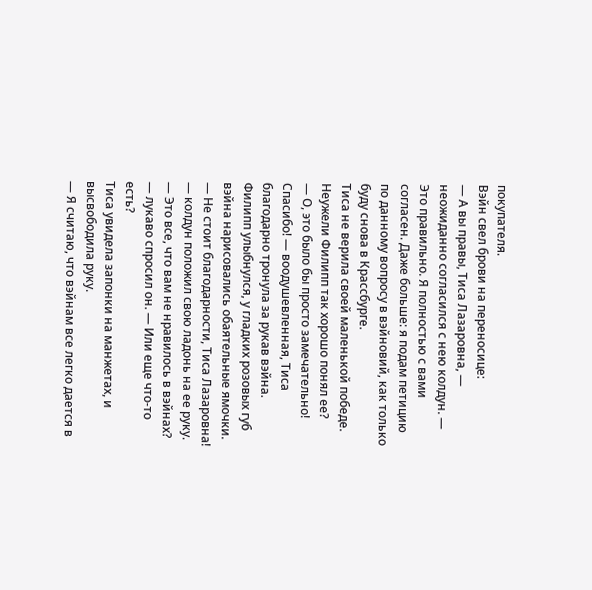покупателя.
Вэйн свел брови на переносице:
— А вы правы, Тиса Лазаровна, — неожиданно согласился с нею колдун. — Это правильно. Я полностью с вами согласен. Даже больше: я подам петицию по данному вопросу в вэйновий, как только буду снова в Крассбурге.
Тиса не верила своей маленькой победе. Неужели Филипп так хорошо понял ее?
— О, это было бы просто замечательно! Спасибо! — воодушевленная, Тиса благодарно тронула за рукав вэйна.
Филипп улыбнулся, у гладких розовых губ вэйна нарисовались обаятельные ямочки.
— Не стоит благодарности, Тиса Лазаровна! — колдун положил свою ладонь на ее руку. — Это все, что вам не нравилось в вэйнах? — лукаво спросил он. — Или еще что-то есть?
Тиса увидела запонки на манжетах, и высвободила руку.
— Я считаю, что вэйнам все легко дается в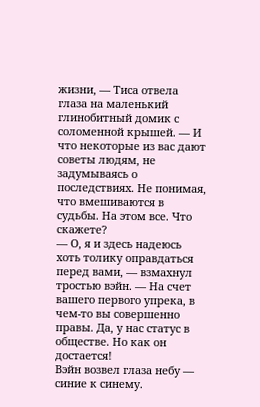жизни, — Тиса отвела глаза на маленький глинобитный домик с соломенной крышей. — И что некоторые из вас дают советы людям, не задумываясь о последствиях. Не понимая, что вмешиваются в судьбы. На этом все. Что скажете?
— О, я и здесь надеюсь хоть толику оправдаться перед вами, — взмахнул тростью вэйн. — На счет вашего первого упрека, в чем-то вы совершенно правы. Да, у нас статус в обществе. Но как он достается!
Вэйн возвел глаза небу — синие к синему.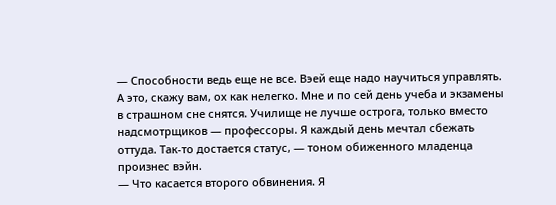— Способности ведь еще не все. Вэей еще надо научиться управлять. А это, скажу вам, ох как нелегко. Мне и по сей день учеба и экзамены в страшном сне снятся. Училище не лучше острога, только вместо надсмотрщиков — профессоры. Я каждый день мечтал сбежать оттуда. Так-то достается статус, — тоном обиженного младенца произнес вэйн.
— Что касается второго обвинения. Я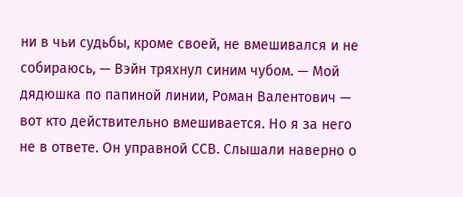ни в чьи судьбы, кроме своей, не вмешивался и не собираюсь, — Вэйн тряхнул синим чубом. — Мой дядюшка по папиной линии, Роман Валентович — вот кто действительно вмешивается. Но я за него не в ответе. Он управной ССВ. Слышали наверно о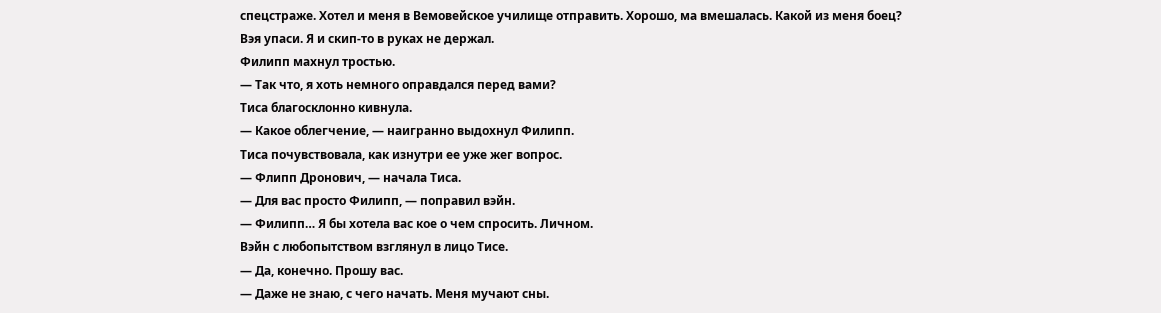спецстраже. Хотел и меня в Вемовейское училище отправить. Хорошо, ма вмешалась. Какой из меня боец? Вэя упаси. Я и скип-то в руках не держал.
Филипп махнул тростью.
— Так что, я хоть немного оправдался перед вами?
Тиса благосклонно кивнула.
— Какое облегчение, — наигранно выдохнул Филипп.
Тиса почувствовала, как изнутри ее уже жег вопрос.
— Флипп Дронович, — начала Тиса.
— Для вас просто Филипп, — поправил вэйн.
— Филипп… Я бы хотела вас кое о чем спросить. Личном.
Вэйн с любопытством взглянул в лицо Тисе.
— Да, конечно. Прошу вас.
— Даже не знаю, с чего начать. Меня мучают сны.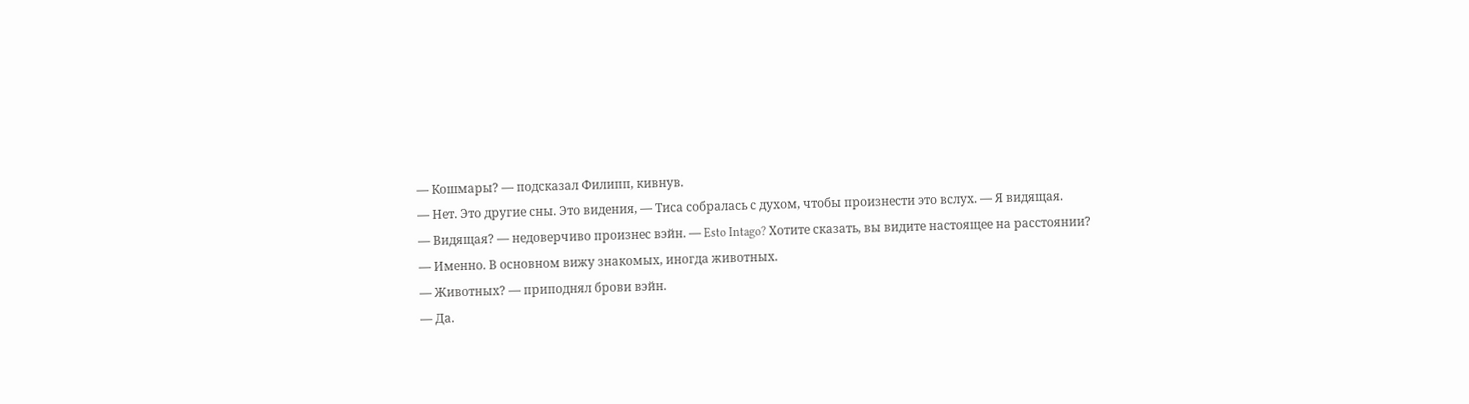— Кошмары? — подсказал Филипп, кивнув.
— Нет. Это другие сны. Это видения, — Тиса собралась с духом, чтобы произнести это вслух. — Я видящая.
— Видящая? — недоверчиво произнес вэйн. — Esto Intago? Хотите сказать, вы видите настоящее на расстоянии?
— Именно. В основном вижу знакомых, иногда животных.
— Животных? — приподнял брови вэйн.
— Да.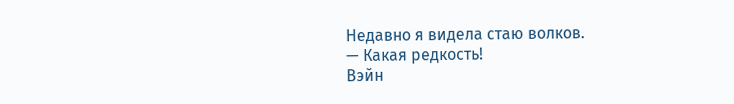Недавно я видела стаю волков.
— Какая редкость!
Вэйн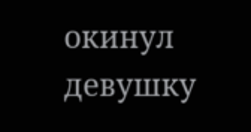окинул девушку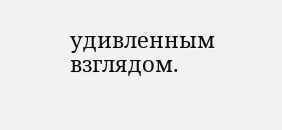удивленным взглядом.